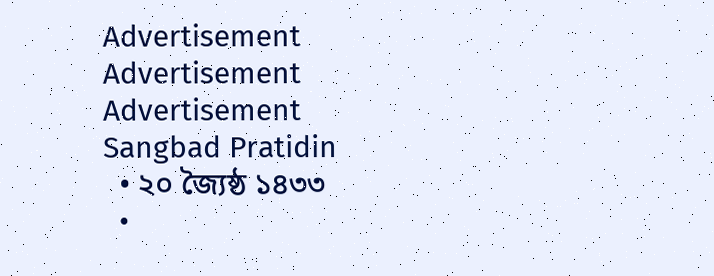Advertisement
Advertisement
Advertisement
Sangbad Pratidin
  • ২০ জ্যৈষ্ঠ ১৪৩৩
  •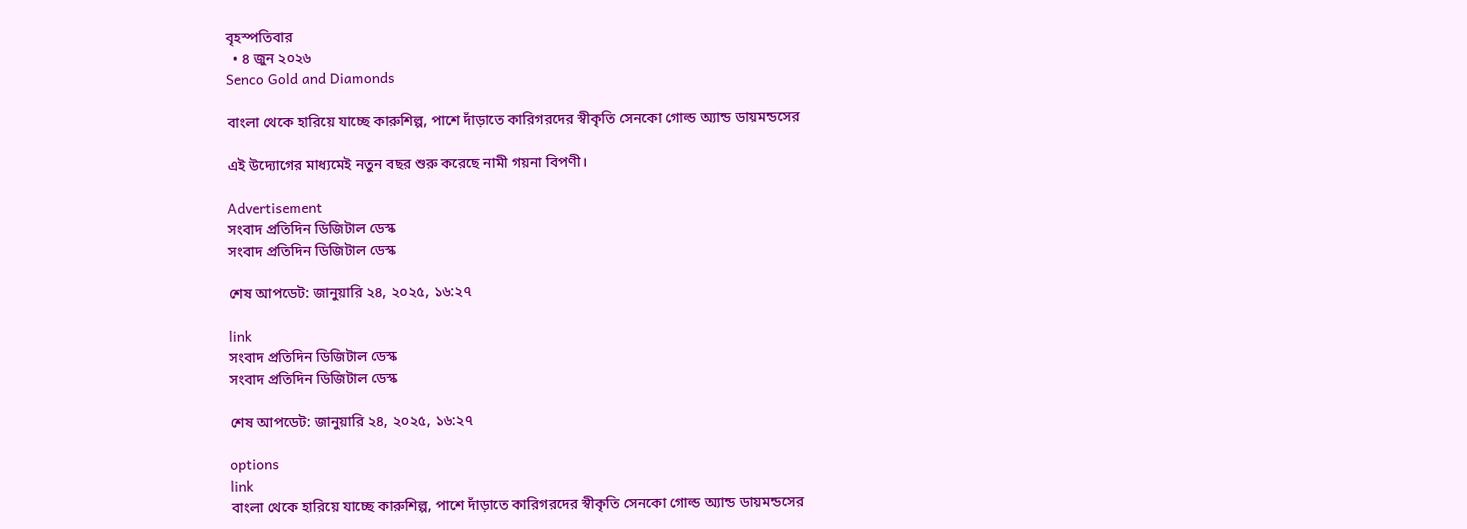বৃহস্পতিবার
  • ৪ জুন ২০২৬
Senco Gold and Diamonds

বাংলা থেকে হারিয়ে যাচ্ছে কারুশিল্প, পাশে দাঁড়াতে কারিগরদের স্বীকৃতি সেনকো গোল্ড অ্যান্ড ডায়মন্ডসের

এই উদ্যোগের মাধ্যমেই নতুন বছর শুরু করেছে নামী গয়না বিপণী।

Advertisement
সংবাদ প্রতিদিন ডিজিটাল ডেস্ক
সংবাদ প্রতিদিন ডিজিটাল ডেস্ক

শেষ আপডেট: জানুয়ারি ২৪, ২০২৫, ১৬:২৭

link
সংবাদ প্রতিদিন ডিজিটাল ডেস্ক
সংবাদ প্রতিদিন ডিজিটাল ডেস্ক

শেষ আপডেট: জানুয়ারি ২৪, ২০২৫, ১৬:২৭

options
link
বাংলা থেকে হারিয়ে যাচ্ছে কারুশিল্প, পাশে দাঁড়াতে কারিগরদের স্বীকৃতি সেনকো গোল্ড অ্যান্ড ডায়মন্ডসের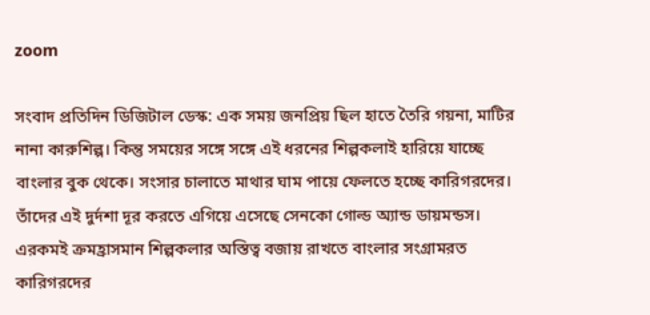zoom

সংবাদ প্রতিদিন ডিজিটাল ডেস্ক: এক সময় জনপ্রিয় ছিল হাতে তৈরি গয়না, মাটির নানা কারুশিল্প। কিন্তু সময়ের সঙ্গে সঙ্গে এই ধরনের শিল্পকলাই হারিয়ে যাচ্ছে বাংলার বুক থেকে। সংসার চালাতে মাথার ঘাম পায়ে ফেলতে হচ্ছে কারিগরদের। তাঁদের এই দুর্দশা দূর করতে এগিয়ে এসেছে সেনকো গোল্ড অ্যান্ড ডায়মন্ডস। এরকমই ক্রমহ্রাসমান শিল্পকলার অস্তিত্ব বজায় রাখতে বাংলার সংগ্রামরত কারিগরদের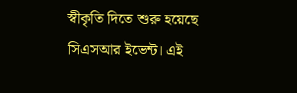স্বীকৃতি দিতে শুরু হয়েছে সিএসআর ইভেন্ট। এই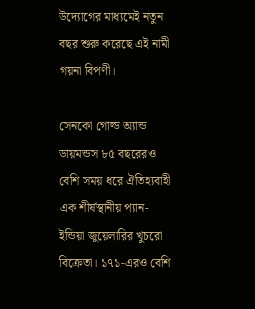উদ্যোগের মাধ্যমেই নতুন বছর শুরু করেছে এই নামী গয়না বিপণী।

সেনকো গোল্ড অ্যান্ড ডায়মন্ডস ৮৫ বছরেরও বেশি সময় ধরে ঐতিহ্যবাহী এক শীর্ষস্থানীয় প্যান-ইন্ডিয়া জুয়েলারির খুচরো বিক্রেতা। ১৭১-এরও বেশি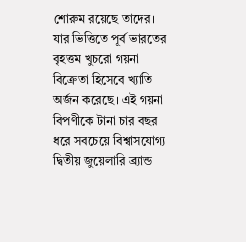শোরুম রয়েছে তাদের। যার ভিত্তিতে পূর্ব ভারতের বৃহত্তম খুচরো গয়না বিক্রেতা হিসেবে খ্যাতি অর্জন করেছে। এই গয়না বিপণীকে টানা চার বছর ধরে সবচেয়ে বিশ্বাসযোগ্য দ্বিতীয় জুয়েলারি ব্র্যান্ড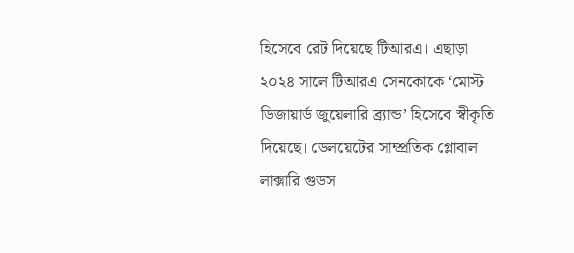হিসেবে রেট দিয়েছে টিআরএ। এছাড়া ২০২৪ সালে টিআরএ সেনকোকে ‘মোস্ট ডিজায়ার্ড জুয়েলারি ব্র্যান্ড’ হিসেবে স্বীকৃতি দিয়েছে। ডেলয়েটের সাম্প্রতিক গ্লোবাল লাক্সারি গুডস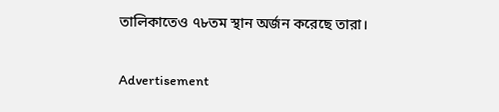তালিকাতেও ৭৮তম স্থান অর্জন করেছে তারা।

Advertisement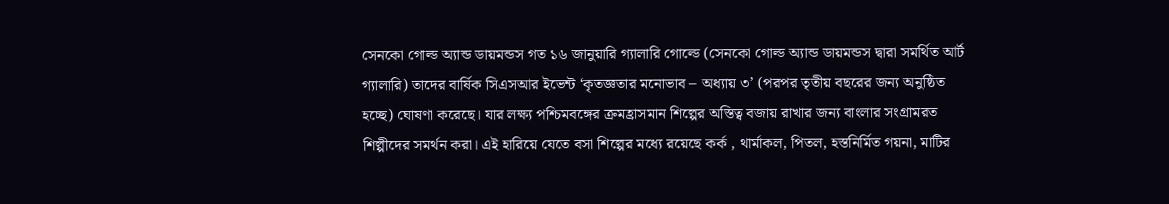সেনকো গোল্ড অ্যান্ড ডায়মন্ডস গত ১৬ জানুয়ারি গ্যালারি গোল্ডে (সেনকো গোল্ড অ্যান্ড ডায়মন্ডস দ্বারা সমর্থিত আর্ট গ্যালারি) তাদের বার্ষিক সিএসআর ইভেন্ট ‘কৃতজ্ঞতার মনোভাব – অধ্যায় ৩’ (পরপর তৃতীয় বছরের জন্য অনুষ্ঠিত হচ্ছে) ঘোষণা করেছে। যার লক্ষ্য পশ্চিমবঙ্গের ক্রমহ্রাসমান শিল্পের অস্তিত্ব বজায় রাখার জন্য বাংলার সংগ্রামরত শিল্পীদের সমর্থন করা। এই হারিয়ে যেতে বসা শিল্পের মধ্যে রয়েছে কর্ক , থার্মাকল, পিতল, হস্তনির্মিত গয়না, মাটির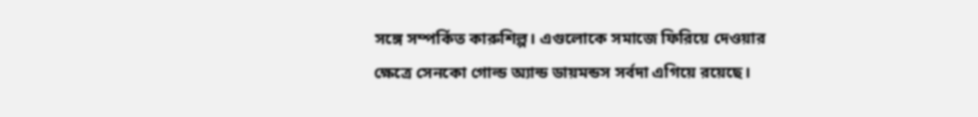সঙ্গে সম্পর্কিত কারুশিল্প। এগুলোকে সমাজে ফিরিয়ে দেওয়ার ক্ষেত্রে সেনকো গোল্ড অ্যান্ড ডায়মন্ডস সর্বদা এগিয়ে রয়েছে।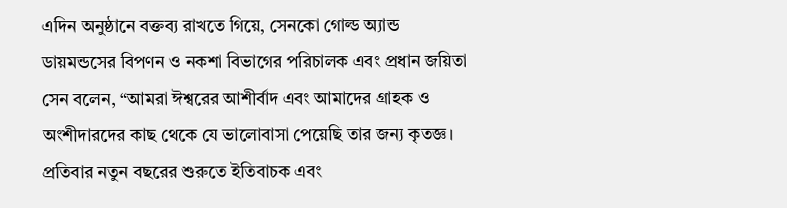এদিন অনুষ্ঠানে বক্তব্য রাখতে গিয়ে, সেনকো গোল্ড অ্যান্ড ডায়মন্ডসের বিপণন ও নকশা বিভাগের পরিচালক এবং প্রধান জয়িতা সেন বলেন, “আমরা ঈশ্বরের আশীর্বাদ এবং আমাদের গ্রাহক ও অংশীদারদের কাছ থেকে যে ভালোবাসা পেয়েছি তার জন্য কৃতজ্ঞ। প্রতিবার নতুন বছরের শুরুতে ইতিবাচক এবং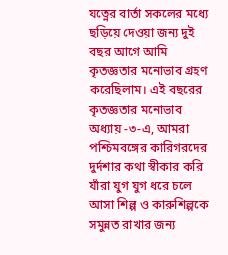যত্নের বার্তা সকলের মধ্যে ছড়িয়ে দেওয়া জন্য দুই বছর আগে আমি কৃতজ্ঞতার মনোভাব গ্রহণ করেছিলাম। এই বছরের কৃতজ্ঞতার মনোভাব অধ্যায় -৩-এ, আমরা পশ্চিমবঙ্গের কারিগরদের দুর্দশার কথা স্বীকার করি যাঁরা যুগ যুগ ধরে চলে আসা শিল্প ও কারুশিল্পকে সমুন্নত রাখার জন্য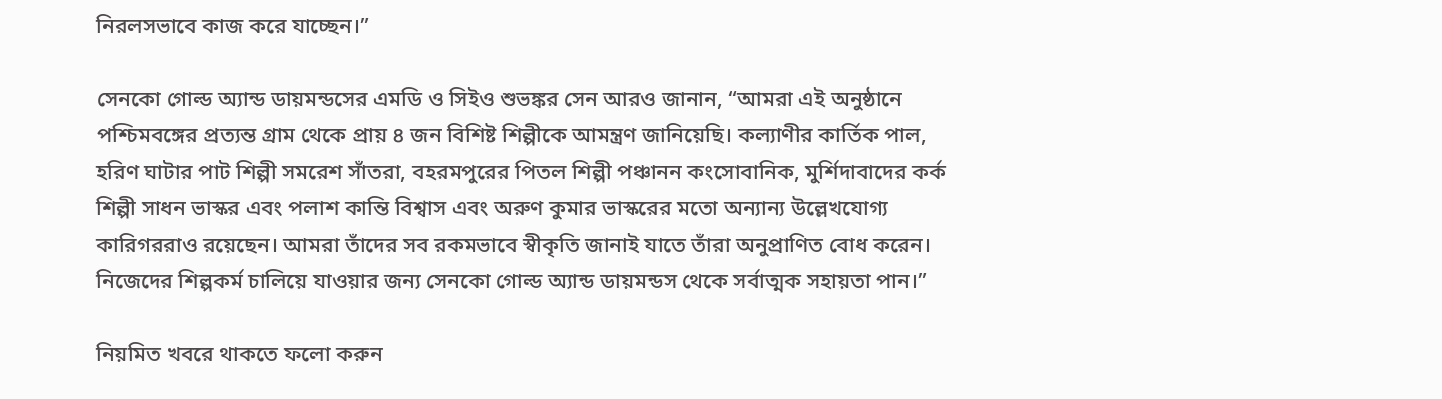নিরলসভাবে কাজ করে যাচ্ছেন।”

সেনকো গোল্ড অ্যান্ড ডায়মন্ডসের এমডি ও সিইও শুভঙ্কর সেন আরও জানান, “আমরা এই অনুষ্ঠানে পশ্চিমবঙ্গের প্রত্যন্ত গ্রাম থেকে প্রায় ৪ জন বিশিষ্ট শিল্পীকে আমন্ত্রণ জানিয়েছি। কল্যাণীর কার্তিক পাল, হরিণ ঘাটার পাট শিল্পী সমরেশ সাঁতরা, বহরমপুরের পিতল শিল্পী পঞ্চানন কংসোবানিক, মুর্শিদাবাদের কর্ক শিল্পী সাধন ভাস্কর এবং পলাশ কান্তি বিশ্বাস এবং অরুণ কুমার ভাস্করের মতো অন্যান্য উল্লেখযোগ্য কারিগররাও রয়েছেন। আমরা তাঁদের সব রকমভাবে স্বীকৃতি জানাই যাতে তাঁরা অনুপ্রাণিত বোধ করেন। নিজেদের শিল্পকর্ম চালিয়ে যাওয়ার জন্য সেনকো গোল্ড অ্যান্ড ডায়মন্ডস থেকে সর্বাত্মক সহায়তা পান।”

নিয়মিত খবরে থাকতে ফলো করুন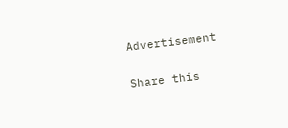Advertisement

Share this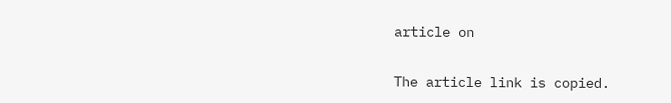article on

The article link is copied.